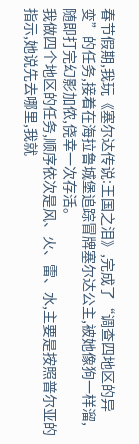春节假期,我玩《塞尔达传说:王国之泪》,完成了“调查四地区的异变”的任务,接着在海拉鲁城堡追踪冒牌塞尔达公主,被她像狗一样溜,随即打完幻影加侬,侥幸一次存活。
我做四个地区的任务,顺序依次是风、火、雷、水,主要是按照普尔亚的指示,她说先去哪里,我就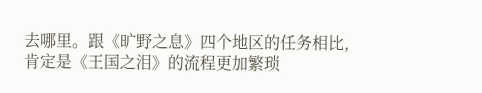去哪里。跟《旷野之息》四个地区的任务相比,肯定是《王国之泪》的流程更加繁琐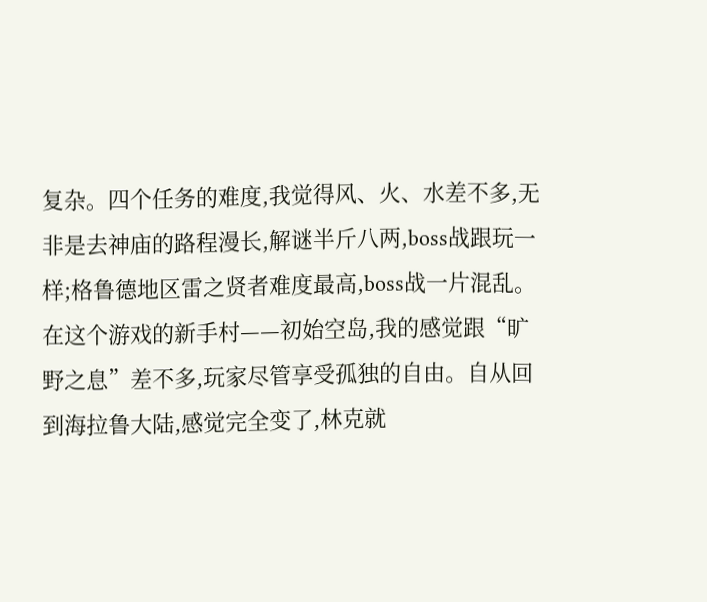复杂。四个任务的难度,我觉得风、火、水差不多,无非是去神庙的路程漫长,解谜半斤八两,boss战跟玩一样;格鲁德地区雷之贤者难度最高,boss战一片混乱。
在这个游戏的新手村——初始空岛,我的感觉跟“旷野之息”差不多,玩家尽管享受孤独的自由。自从回到海拉鲁大陆,感觉完全变了,林克就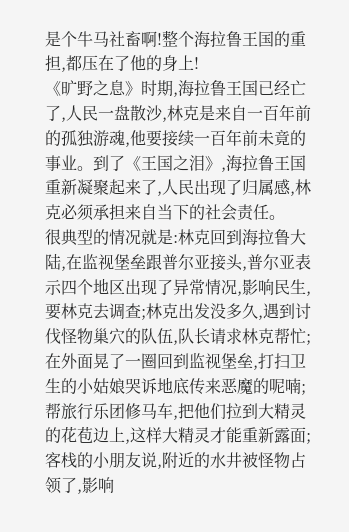是个牛马社畜啊!整个海拉鲁王国的重担,都压在了他的身上!
《旷野之息》时期,海拉鲁王国已经亡了,人民一盘散沙,林克是来自一百年前的孤独游魂,他要接续一百年前未竟的事业。到了《王国之泪》,海拉鲁王国重新凝聚起来了,人民出现了归属感,林克必须承担来自当下的社会责任。
很典型的情况就是:林克回到海拉鲁大陆,在监视堡垒跟普尔亚接头,普尔亚表示四个地区出现了异常情况,影响民生,要林克去调查;林克出发没多久,遇到讨伐怪物巢穴的队伍,队长请求林克帮忙;在外面晃了一圈回到监视堡垒,打扫卫生的小姑娘哭诉地底传来恶魔的呢喃;帮旅行乐团修马车,把他们拉到大精灵的花苞边上,这样大精灵才能重新露面;客栈的小朋友说,附近的水井被怪物占领了,影响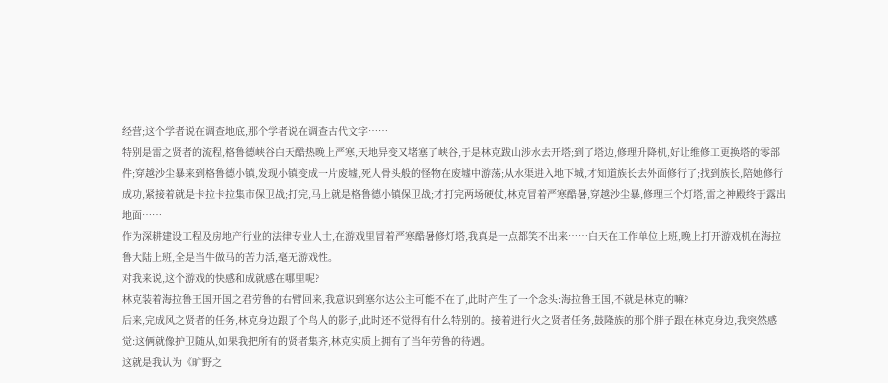经营;这个学者说在调查地底,那个学者说在调查古代文字……
特别是雷之贤者的流程,格鲁德峡谷白天酷热晚上严寒,天地异变又堵塞了峡谷,于是林克跋山涉水去开塔;到了塔边,修理升降机,好让维修工更换塔的零部件;穿越沙尘暴来到格鲁德小镇,发现小镇变成一片废墟,死人骨头般的怪物在废墟中游荡;从水渠进入地下城,才知道族长去外面修行了;找到族长,陪她修行成功,紧接着就是卡拉卡拉集市保卫战;打完,马上就是格鲁德小镇保卫战;才打完两场硬仗,林克冒着严寒酷暑,穿越沙尘暴,修理三个灯塔,雷之神殿终于露出地面……
作为深耕建设工程及房地产行业的法律专业人士,在游戏里冒着严寒酷暑修灯塔,我真是一点都笑不出来……白天在工作单位上班,晚上打开游戏机在海拉鲁大陆上班,全是当牛做马的苦力活,毫无游戏性。
对我来说,这个游戏的快感和成就感在哪里呢?
林克装着海拉鲁王国开国之君劳鲁的右臂回来,我意识到塞尔达公主可能不在了,此时产生了一个念头:海拉鲁王国,不就是林克的嘛?
后来,完成风之贤者的任务,林克身边跟了个鸟人的影子,此时还不觉得有什么特别的。接着进行火之贤者任务,鼓隆族的那个胖子跟在林克身边,我突然感觉:这俩就像护卫随从,如果我把所有的贤者集齐,林克实质上拥有了当年劳鲁的待遇。
这就是我认为《旷野之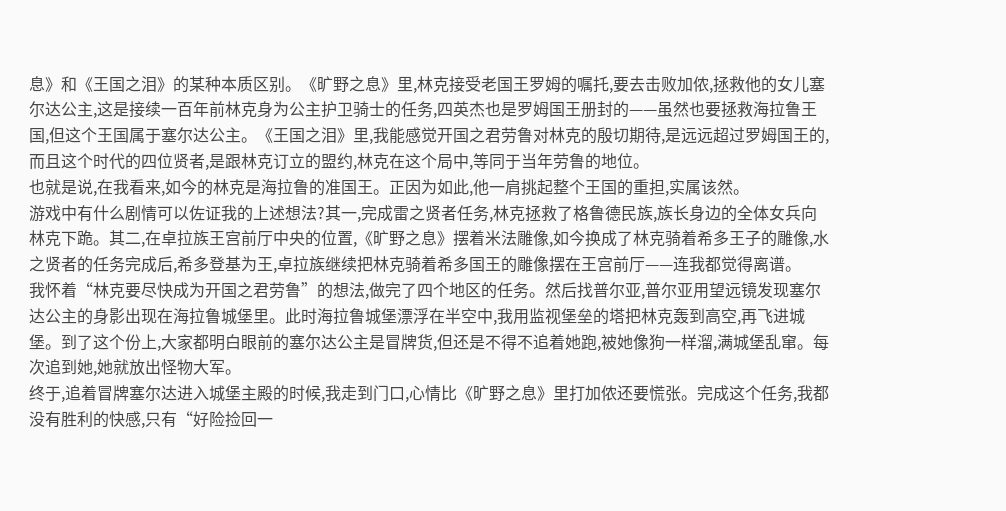息》和《王国之泪》的某种本质区别。《旷野之息》里,林克接受老国王罗姆的嘱托,要去击败加侬,拯救他的女儿塞尔达公主,这是接续一百年前林克身为公主护卫骑士的任务,四英杰也是罗姆国王册封的——虽然也要拯救海拉鲁王国,但这个王国属于塞尔达公主。《王国之泪》里,我能感觉开国之君劳鲁对林克的殷切期待,是远远超过罗姆国王的,而且这个时代的四位贤者,是跟林克订立的盟约,林克在这个局中,等同于当年劳鲁的地位。
也就是说,在我看来,如今的林克是海拉鲁的准国王。正因为如此,他一肩挑起整个王国的重担,实属该然。
游戏中有什么剧情可以佐证我的上述想法?其一,完成雷之贤者任务,林克拯救了格鲁德民族,族长身边的全体女兵向林克下跪。其二,在卓拉族王宫前厅中央的位置,《旷野之息》摆着米法雕像,如今换成了林克骑着希多王子的雕像,水之贤者的任务完成后,希多登基为王,卓拉族继续把林克骑着希多国王的雕像摆在王宫前厅——连我都觉得离谱。
我怀着“林克要尽快成为开国之君劳鲁”的想法,做完了四个地区的任务。然后找普尔亚,普尔亚用望远镜发现塞尔达公主的身影出现在海拉鲁城堡里。此时海拉鲁城堡漂浮在半空中,我用监视堡垒的塔把林克轰到高空,再飞进城堡。到了这个份上,大家都明白眼前的塞尔达公主是冒牌货,但还是不得不追着她跑,被她像狗一样溜,满城堡乱窜。每次追到她,她就放出怪物大军。
终于,追着冒牌塞尔达进入城堡主殿的时候,我走到门口,心情比《旷野之息》里打加侬还要慌张。完成这个任务,我都没有胜利的快感,只有“好险捡回一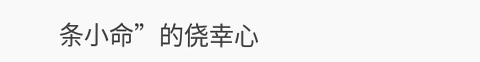条小命”的侥幸心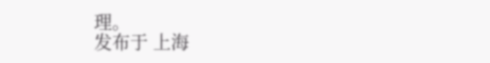理。
发布于 上海